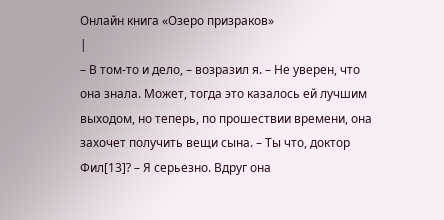Онлайн книга «Озеро призраков»
|
– В том-то и дело, – возразил я. – Не уверен, что она знала. Может, тогда это казалось ей лучшим выходом, но теперь, по прошествии времени, она захочет получить вещи сына. – Ты что, доктор Фил[13]? – Я серьезно. Вдруг она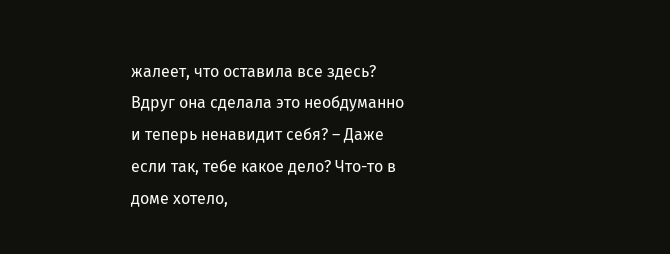жалеет, что оставила все здесь? Вдруг она сделала это необдуманно и теперь ненавидит себя? – Даже если так, тебе какое дело? Что-то в доме хотело,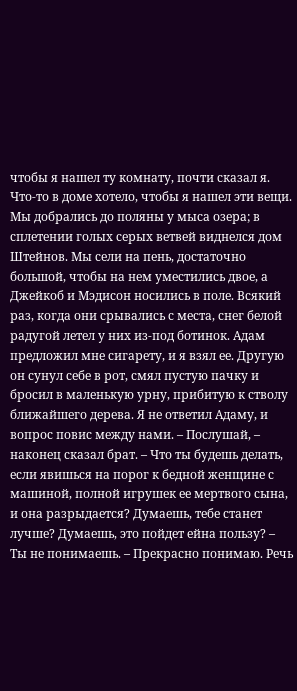чтобы я нашел ту комнату, почти сказал я. Что-то в доме хотело, чтобы я нашел эти вещи. Мы добрались до поляны у мыса озера; в сплетении голых серых ветвей виднелся дом Штейнов. Мы сели на пень, достаточно большой, чтобы на нем уместились двое, а Джейкоб и Мэдисон носились в поле. Всякий раз, когда они срывались с места, снег белой радугой летел у них из-под ботинок. Адам предложил мне сигарету, и я взял ее. Другую он сунул себе в рот, смял пустую пачку и бросил в маленькую урну, прибитую к стволу ближайшего дерева. Я не ответил Адаму, и вопрос повис между нами. – Послушай, – наконец сказал брат. – Что ты будешь делать, если явишься на порог к бедной женщине с машиной, полной игрушек ее мертвого сына, и она разрыдается? Думаешь, тебе станет лучше? Думаешь, это пойдет ейна пользу? – Ты не понимаешь. – Прекрасно понимаю. Речь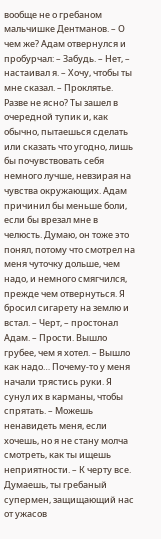вообще не о гребаном мальчишке Дентманов. – О чем же? Адам отвернулся и пробурчал: – Забудь. – Нет, – настаивал я. – Хочу, чтобы ты мне сказал. – Проклятье. Разве не ясно? Ты зашел в очередной тупик и, как обычно, пытаешься сделать или сказать что угодно, лишь бы почувствовать себя немного лучше, невзирая на чувства окружающих. Адам причинил бы меньше боли, если бы врезал мне в челюсть. Думаю, он тоже это понял, потому что смотрел на меня чуточку дольше, чем надо, и немного смягчился, прежде чем отвернуться. Я бросил сигарету на землю и встал. – Черт, – простонал Адам. – Прости. Вышло грубее, чем я хотел. – Вышло как надо… Почему-то у меня начали трястись руки. Я сунул их в карманы, чтобы спрятать. – Можешь ненавидеть меня, если хочешь, но я не стану молча смотреть, как ты ищешь неприятности. – К черту все. Думаешь, ты гребаный супермен, защищающий нас от ужасов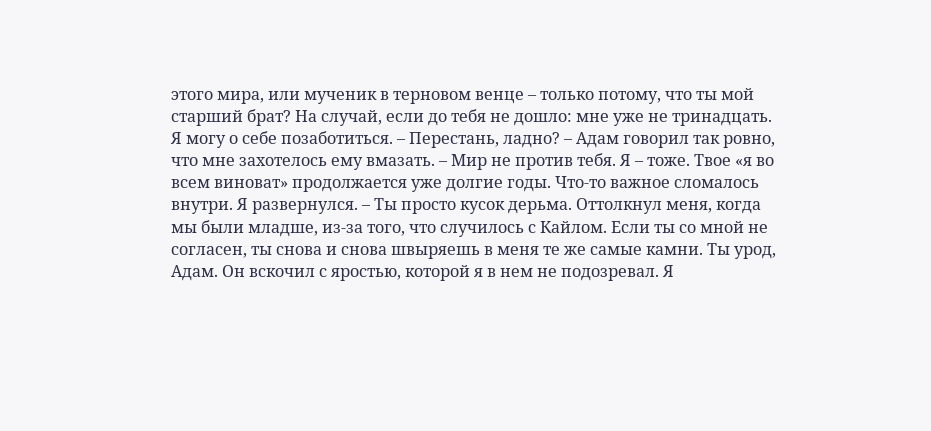этого мира, или мученик в терновом венце – только потому, что ты мой старший брат? На случай, если до тебя не дошло: мне уже не тринадцать. Я могу о себе позаботиться. – Перестань, ладно? – Адам говорил так ровно, что мне захотелось ему вмазать. – Мир не против тебя. Я – тоже. Твое «я во всем виноват» продолжается уже долгие годы. Что-то важное сломалось внутри. Я развернулся. – Ты просто кусок дерьма. Оттолкнул меня, когда мы были младше, из-за того, что случилось с Кайлом. Если ты со мной не согласен, ты снова и снова швыряешь в меня те же самые камни. Ты урод, Адам. Он вскочил с яростью, которой я в нем не подозревал. Я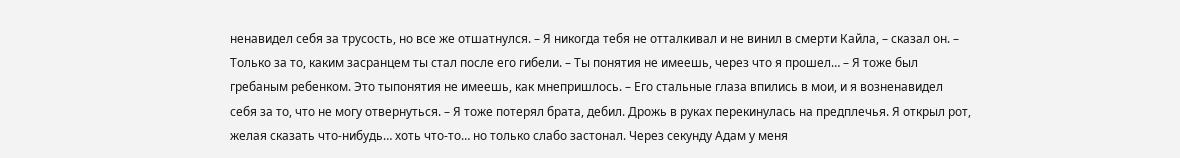ненавидел себя за трусость, но все же отшатнулся. – Я никогда тебя не отталкивал и не винил в смерти Кайла, – сказал он. – Только за то, каким засранцем ты стал после его гибели. – Ты понятия не имеешь, через что я прошел… – Я тоже был гребаным ребенком. Это тыпонятия не имеешь, как мнепришлось. – Его стальные глаза впились в мои, и я возненавидел себя за то, что не могу отвернуться. – Я тоже потерял брата, дебил. Дрожь в руках перекинулась на предплечья. Я открыл рот, желая сказать что-нибудь… хоть что-то… но только слабо застонал. Через секунду Адам у меня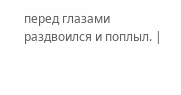перед глазами раздвоился и поплыл. |